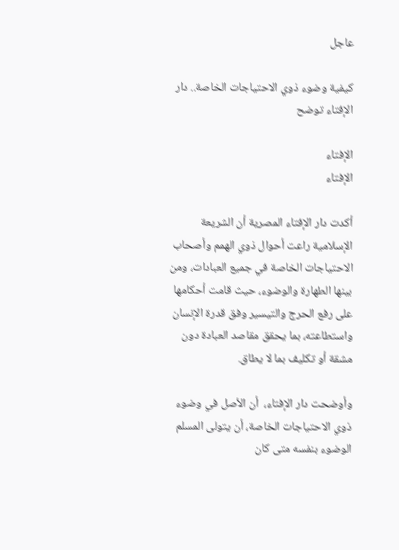عاجل

كيفية وضوء ذوي الاحتياجات الخاصة.. دار الإفتاء توضح

الإفتاء
الإفتاء

أكدت دار الإفتاء المصرية أن الشريعة الإسلامية راعت أحوال ذوي الهمم وأصحاب الاحتياجات الخاصة في جميع العبادات، ومن بينها الطهارة والوضوء، حيث قامت أحكامها على رفع الحرج والتيسير وفق قدرة الإنسان واستطاعته، بما يحقق مقاصد العبادة دون مشقة أو تكليف بما لا يطاق.

وأوضحت دار الإفتاء،  أن الأصل في وضوء ذوي الاحتياجات الخاصة، أن يتولى المسلم الوضوء بنفسه متى كان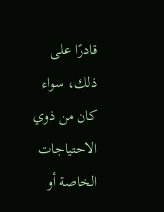قادرًا على ذلك، سواء كان من ذوي الاحتياجات الخاصة أو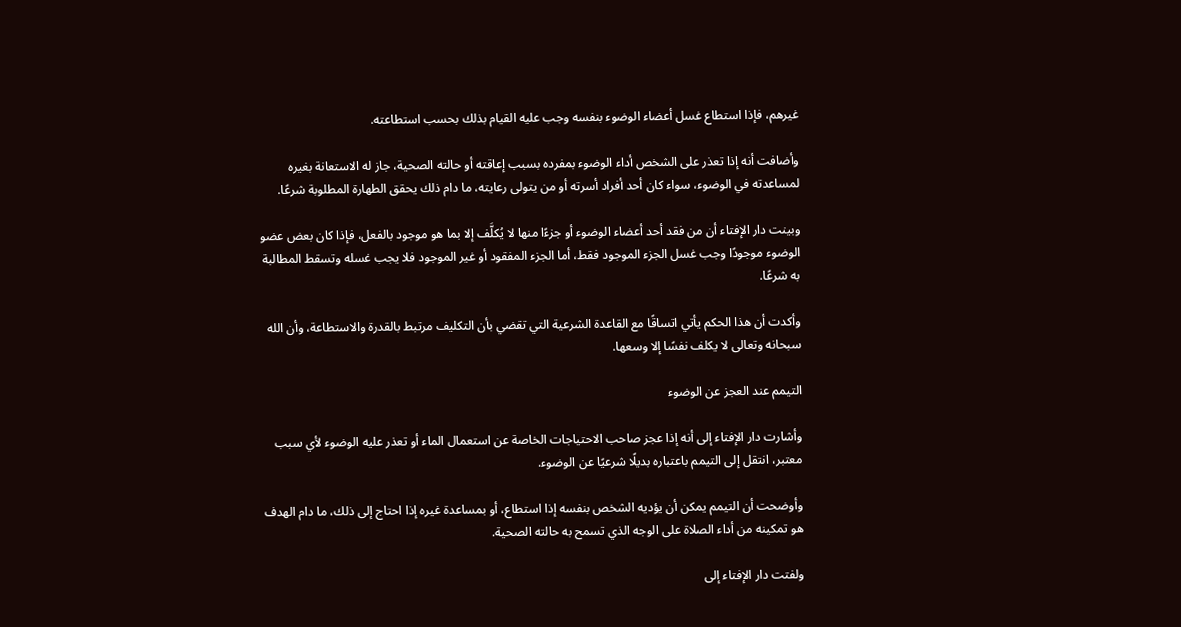غيرهم، فإذا استطاع غسل أعضاء الوضوء بنفسه وجب عليه القيام بذلك بحسب استطاعته.

وأضافت أنه إذا تعذر على الشخص أداء الوضوء بمفرده بسبب إعاقته أو حالته الصحية، جاز له الاستعانة بغيره لمساعدته في الوضوء، سواء كان أحد أفراد أسرته أو من يتولى رعايته، ما دام ذلك يحقق الطهارة المطلوبة شرعًا.

وبينت دار الإفتاء أن من فقد أحد أعضاء الوضوء أو جزءًا منها لا يُكلَّف إلا بما هو موجود بالفعل، فإذا كان بعض عضو الوضوء موجودًا وجب غسل الجزء الموجود فقط، أما الجزء المفقود أو غير الموجود فلا يجب غسله وتسقط المطالبة به شرعًا.

وأكدت أن هذا الحكم يأتي اتساقًا مع القاعدة الشرعية التي تقضي بأن التكليف مرتبط بالقدرة والاستطاعة، وأن الله سبحانه وتعالى لا يكلف نفسًا إلا وسعها.

التيمم عند العجز عن الوضوء

وأشارت دار الإفتاء إلى أنه إذا عجز صاحب الاحتياجات الخاصة عن استعمال الماء أو تعذر عليه الوضوء لأي سبب معتبر، انتقل إلى التيمم باعتباره بديلًا شرعيًا عن الوضوء.

وأوضحت أن التيمم يمكن أن يؤديه الشخص بنفسه إذا استطاع، أو بمساعدة غيره إذا احتاج إلى ذلك، ما دام الهدف هو تمكينه من أداء الصلاة على الوجه الذي تسمح به حالته الصحية.

ولفتت دار الإفتاء إلى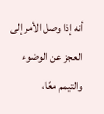أنه إذا وصل الأمر إلى العجز عن الوضوء والتيمم معًا،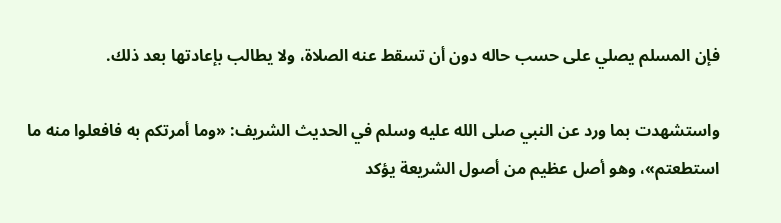فإن المسلم يصلي على حسب حاله دون أن تسقط عنه الصلاة، ولا يطالب بإعادتها بعد ذلك.

واستشهدت بما ورد عن النبي صلى الله عليه وسلم في الحديث الشريف: «وما أمرتكم به فافعلوا منه ما استطعتم»، وهو أصل عظيم من أصول الشريعة يؤكد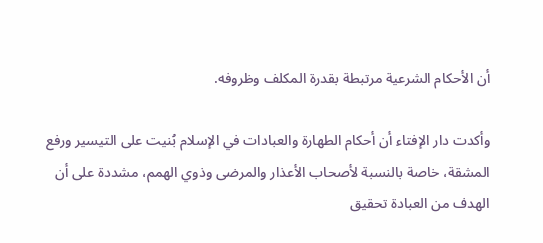أن الأحكام الشرعية مرتبطة بقدرة المكلف وظروفه.

وأكدت دار الإفتاء أن أحكام الطهارة والعبادات في الإسلام بُنيت على التيسير ورفع المشقة، خاصة بالنسبة لأصحاب الأعذار والمرضى وذوي الهمم، مشددة على أن الهدف من العبادة تحقيق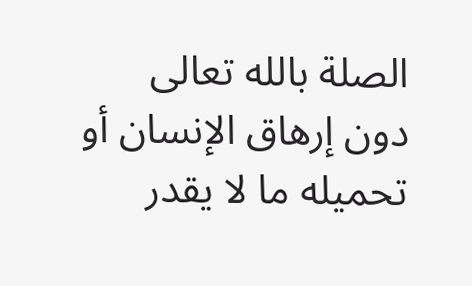الصلة بالله تعالى دون إرهاق الإنسان أو تحميله ما لا يقدر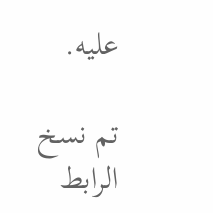عليه.

تم نسخ الرابط